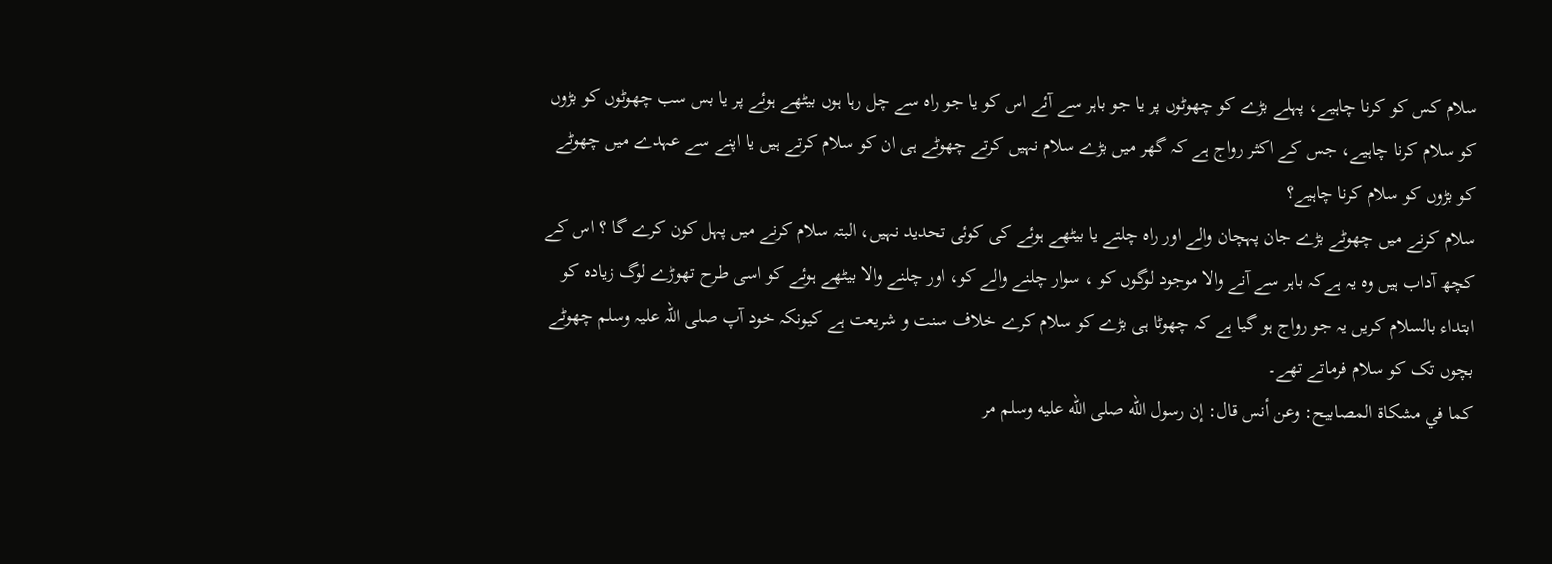سلام کس کو کرنا چاہیے، پہلے بڑے کو چھوٹوں پر یا جو باہر سے آئے اس کو یا جو راہ سے چل رہا ہوں بیٹھے ہوئے پر یا بس سب چھوٹوں کو بڑوں کو سلام کرنا چاہیے، جس کے اکثر رواج ہے کہ گھر میں بڑے سلام نہیں کرتے چھوٹے ہی ان کو سلام کرتے ہیں یا اپنے سے عہدے میں چھوٹے کو بڑوں کو سلام کرنا چاہیے؟
سلام کرنے میں چھوٹے بڑے جان پہچان والے اور راہ چلتے یا بیٹھے ہوئے کی کوئی تحدید نہیں، البتہ سلام کرنے میں پہل کون کرے گا ؟ اس کے کچھ آداب ہیں وہ یہ ہےکہ باہر سے آنے والا موجود لوگوں کو ، سوار چلنے والے کو، اور چلنے والا بیٹھے ہوئے کو اسی طرح تھوڑے لوگ زیادہ کو ابتداء بالسلام کریں یہ جو رواج ہو گیا ہے کہ چھوٹا ہی بڑے کو سلام کرے خلاف سنت و شریعت ہے کیونکہ خود آپ صلی اللہ علیہ وسلم چھوٹے بچوں تک کو سلام فرماتے تھے۔
كما في مشكاة المصابيح: وعن أنس قال: إن رسول الله صلى الله عليه وسلم مر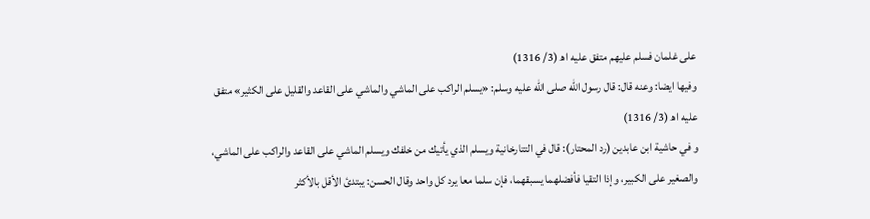على غلمان فسلم عليهم متفق عليه اھ (3/ 1316)
وفيها ایضا: وعنه قال: قال رسول الله صلى الله عليه وسلم: «يسلم الراكب على الماشي والماشي على القاعد والقليل على الكثير» متفق عليه اھ (3/ 1316)
و في حاشية ابن عابدين (رد المحتار): قال في التتارخانية ويسلم الذي يأتيك من خلفك ويسلم الماشي على القاعد والراكب على الماشي، والصغير على الكبير، وإذا التقيا فأفضلهما يسبقهما، فإن سلما معا يرد كل واحد وقال الحسن: يبتدئ الأقل بالأكثر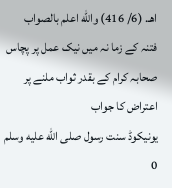اهـ. (6/ 416) والله اعلم بالصواب
فتنہ کے زما نہ میں نیک عمل پر پچاس صحابہ کرام کے بقدر ثواب ملنے پر اعتراض کا جواب
یونیکوڈ سنت رسول صلى الله عليه وسلم 0